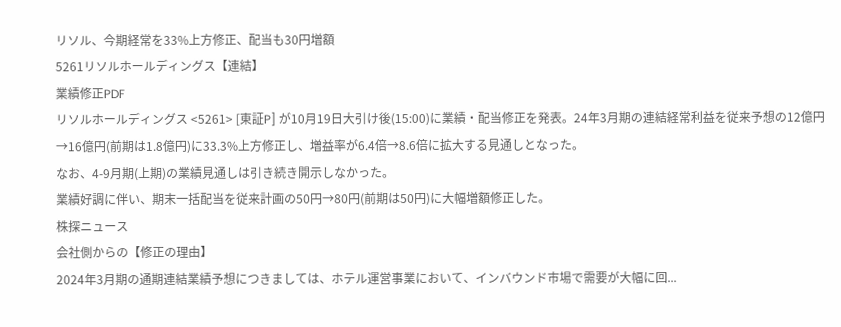リソル、今期経常を33%上方修正、配当も30円増額
5261リソルホールディングス【連結】
業績修正PDF
リソルホールディングス <5261> [東証P] が10月19日大引け後(15:00)に業績・配当修正を発表。24年3月期の連結経常利益を従来予想の12億円→16億円(前期は1.8億円)に33.3%上方修正し、増益率が6.4倍→8.6倍に拡大する見通しとなった。
なお、4-9月期(上期)の業績見通しは引き続き開示しなかった。
業績好調に伴い、期末一括配当を従来計画の50円→80円(前期は50円)に大幅増額修正した。
株探ニュース
会社側からの【修正の理由】
2024年3月期の通期連結業績予想につきましては、ホテル運営事業において、インバウンド市場で需要が大幅に回...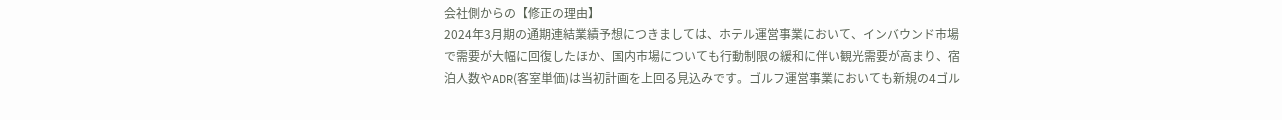会社側からの【修正の理由】
2024年3月期の通期連結業績予想につきましては、ホテル運営事業において、インバウンド市場で需要が大幅に回復したほか、国内市場についても行動制限の緩和に伴い観光需要が高まり、宿泊人数やADR(客室単価)は当初計画を上回る見込みです。ゴルフ運営事業においても新規の4ゴル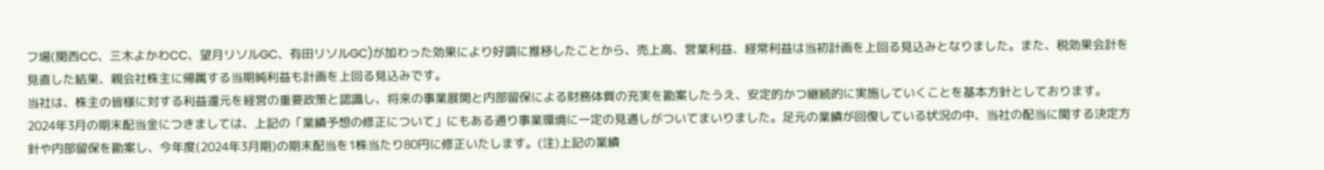フ場(関西CC、三木よかわCC、望月リソルGC、有田リソルGC)が加わった効果により好調に推移したことから、売上高、営業利益、経常利益は当初計画を上回る見込みとなりました。また、税効果会計を見直した結果、親会社株主に帰属する当期純利益も計画を上回る見込みです。
当社は、株主の皆様に対する利益還元を経営の重要政策と認識し、将来の事業展開と内部留保による財務体質の充実を勘案したうえ、安定的かつ継続的に実施していくことを基本方針としております。2024年3月の期末配当金につきましては、上記の「業績予想の修正について」にもある通り事業環境に一定の見通しがついてまいりました。足元の業績が回復している状況の中、当社の配当に関する決定方針や内部留保を勘案し、今年度(2024年3月期)の期末配当を1株当たり80円に修正いたします。(注)上記の業績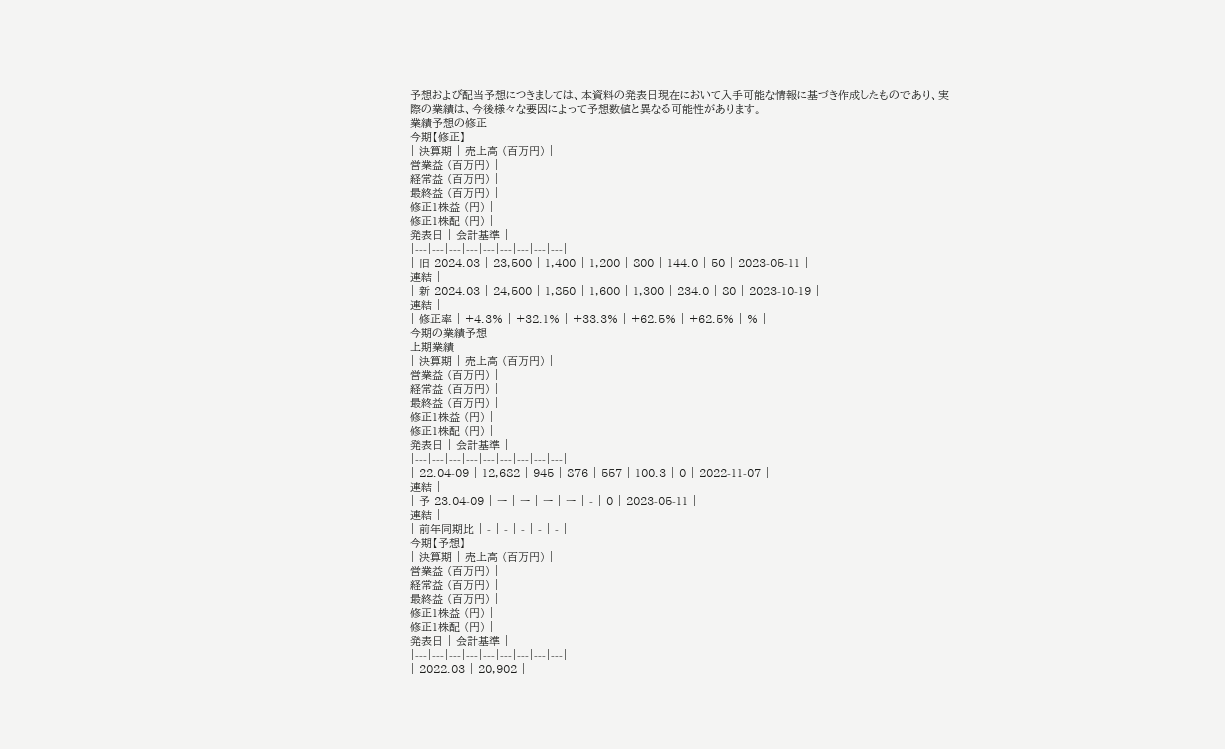予想および配当予想につきましては、本資料の発表日現在において入手可能な情報に基づき作成したものであり、実際の業績は、今後様々な要因によって予想数値と異なる可能性があります。
業績予想の修正
今期【修正】
| 決算期 | 売上高 (百万円) |
営業益 (百万円) |
経常益 (百万円) |
最終益 (百万円) |
修正1株益 (円) |
修正1株配 (円) |
発表日 | 会計基準 |
|---|---|---|---|---|---|---|---|---|
| 旧 2024.03 | 23,500 | 1,400 | 1,200 | 800 | 144.0 | 50 | 2023-05-11 |
連結 |
| 新 2024.03 | 24,500 | 1,850 | 1,600 | 1,300 | 234.0 | 80 | 2023-10-19 |
連結 |
| 修正率 | +4.3% | +32.1% | +33.3% | +62.5% | +62.5% | % |
今期の業績予想
上期業績
| 決算期 | 売上高 (百万円) |
営業益 (百万円) |
経常益 (百万円) |
最終益 (百万円) |
修正1株益 (円) |
修正1株配 (円) |
発表日 | 会計基準 |
|---|---|---|---|---|---|---|---|---|
| 22.04-09 | 12,682 | 945 | 876 | 557 | 100.3 | 0 | 2022-11-07 |
連結 |
| 予 23.04-09 | ー | ー | ー | ー | - | 0 | 2023-05-11 |
連結 |
| 前年同期比 | - | - | - | - | - |
今期【予想】
| 決算期 | 売上高 (百万円) |
営業益 (百万円) |
経常益 (百万円) |
最終益 (百万円) |
修正1株益 (円) |
修正1株配 (円) |
発表日 | 会計基準 |
|---|---|---|---|---|---|---|---|---|
| 2022.03 | 20,902 |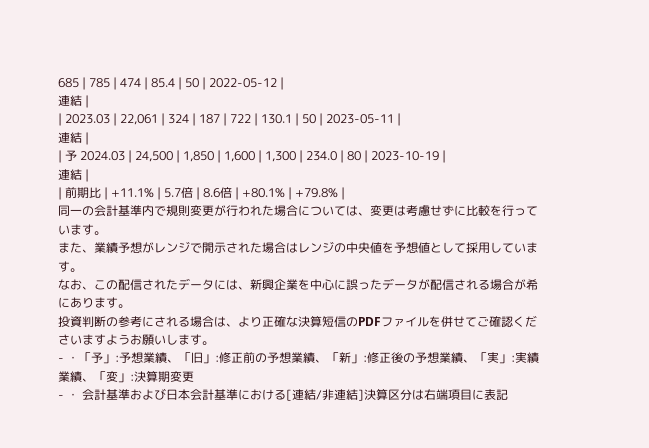685 | 785 | 474 | 85.4 | 50 | 2022-05-12 |
連結 |
| 2023.03 | 22,061 | 324 | 187 | 722 | 130.1 | 50 | 2023-05-11 |
連結 |
| 予 2024.03 | 24,500 | 1,850 | 1,600 | 1,300 | 234.0 | 80 | 2023-10-19 |
連結 |
| 前期比 | +11.1% | 5.7倍 | 8.6倍 | +80.1% | +79.8% |
同一の会計基準内で規則変更が行われた場合については、変更は考慮せずに比較を行っています。
また、業績予想がレンジで開示された場合はレンジの中央値を予想値として採用しています。
なお、この配信されたデータには、新興企業を中心に誤ったデータが配信される場合が希にあります。
投資判断の参考にされる場合は、より正確な決算短信のPDFファイルを併せてご確認くださいますようお願いします。
- ・「予」:予想業績、「旧」:修正前の予想業績、「新」:修正後の予想業績、「実」:実績業績、「変」:決算期変更
- ・ 会計基準および日本会計基準における[連結/非連結]決算区分は右端項目に表記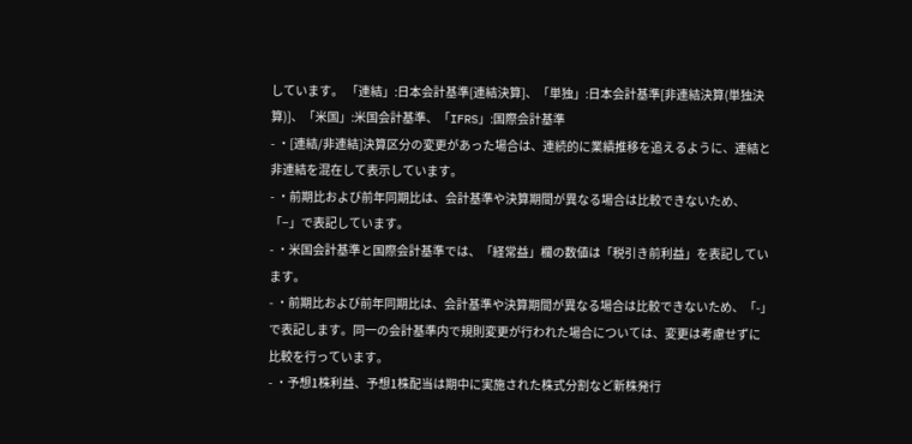しています。 「連結」:日本会計基準[連結決算]、「単独」:日本会計基準[非連結決算(単独決算)]、「米国」:米国会計基準、「IFRS」:国際会計基準
- ・[連結/非連結]決算区分の変更があった場合は、連続的に業績推移を追えるように、連結と非連結を混在して表示しています。
- ・前期比および前年同期比は、会計基準や決算期間が異なる場合は比較できないため、「−」で表記しています。
- ・米国会計基準と国際会計基準では、「経常益」欄の数値は「税引き前利益」を表記しています。
- ・前期比および前年同期比は、会計基準や決算期間が異なる場合は比較できないため、「-」で表記します。同一の会計基準内で規則変更が行われた場合については、変更は考慮せずに比較を行っています。
- ・予想1株利益、予想1株配当は期中に実施された株式分割など新株発行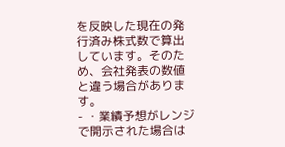を反映した現在の発行済み株式数で算出しています。そのため、会社発表の数値と違う場合があります。
- ・業績予想がレンジで開示された場合は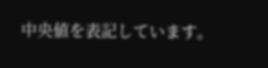中央値を表記しています。